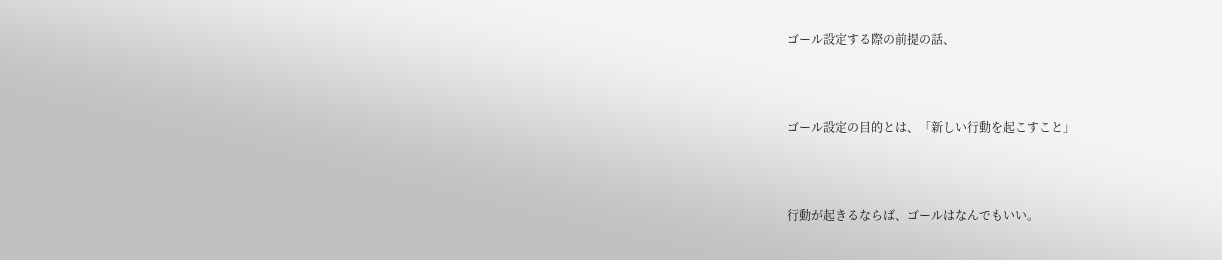ゴール設定する際の前提の話、



ゴール設定の目的とは、「新しい行動を起こすこと」



行動が起きるならば、ゴールはなんでもいい。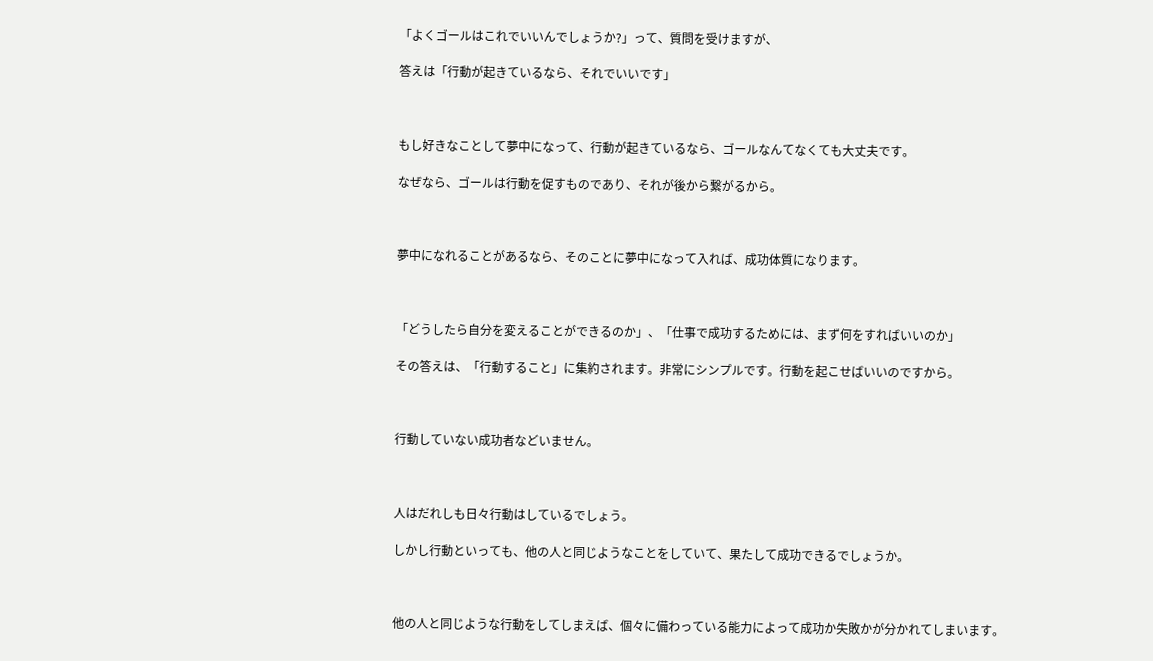「よくゴールはこれでいいんでしょうか?」って、質問を受けますが、

答えは「行動が起きているなら、それでいいです」



もし好きなことして夢中になって、行動が起きているなら、ゴールなんてなくても大丈夫です。

なぜなら、ゴールは行動を促すものであり、それが後から繋がるから。



夢中になれることがあるなら、そのことに夢中になって入れば、成功体質になります。



「どうしたら自分を変えることができるのか」、「仕事で成功するためには、まず何をすればいいのか」

その答えは、「行動すること」に集約されます。非常にシンプルです。行動を起こせばいいのですから。



行動していない成功者などいません。



人はだれしも日々行動はしているでしょう。

しかし行動といっても、他の人と同じようなことをしていて、果たして成功できるでしょうか。



他の人と同じような行動をしてしまえば、個々に備わっている能力によって成功か失敗かが分かれてしまいます。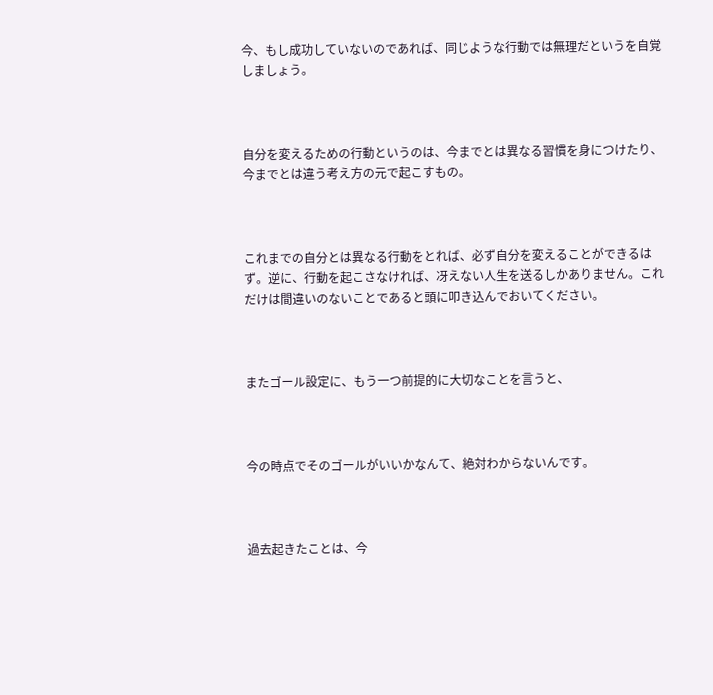今、もし成功していないのであれば、同じような行動では無理だというを自覚しましょう。



自分を変えるための行動というのは、今までとは異なる習慣を身につけたり、今までとは違う考え方の元で起こすもの。



これまでの自分とは異なる行動をとれば、必ず自分を変えることができるはず。逆に、行動を起こさなければ、冴えない人生を送るしかありません。これだけは間違いのないことであると頭に叩き込んでおいてください。



またゴール設定に、もう一つ前提的に大切なことを言うと、



今の時点でそのゴールがいいかなんて、絶対わからないんです。



過去起きたことは、今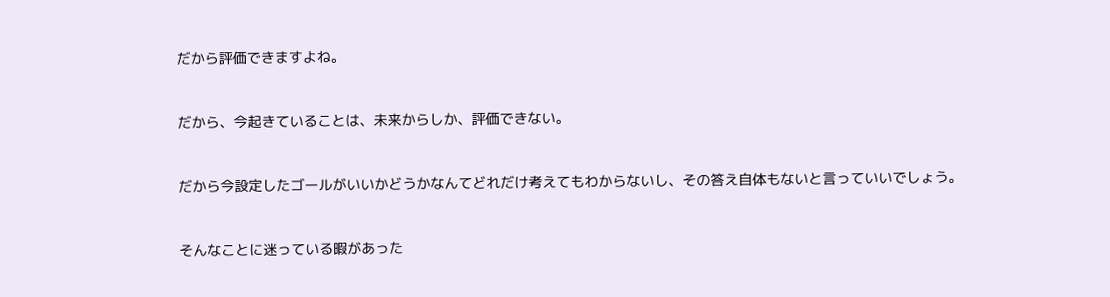だから評価できますよね。



だから、今起きていることは、未来からしか、評価できない。



だから今設定したゴールがいいかどうかなんてどれだけ考えてもわからないし、その答え自体もないと言っていいでしょう。



そんなことに迷っている暇があった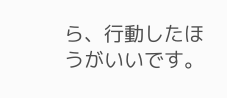ら、行動したほうがいいです。